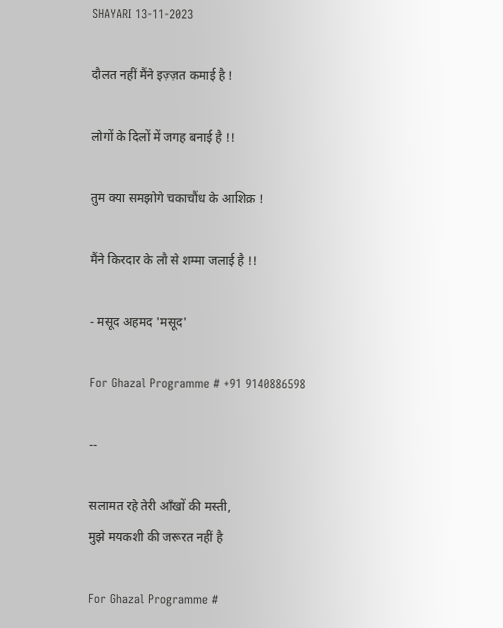SHAYARI 13-11-2023

दौलत नहीं मैंने इज़्ज़त कमाई है !

लोगों के दिलों में जगह बनाई है !!

तुम क्या समझोगे चकाचौंध के आशिक़ !

मैंने किरदार के लौ से शम्मा जलाई है !!

- मसूद अहमद 'मसूद'

For Ghazal Programme # +91 9140886598

--

सलामत रहे तेरी आँखों की मस्ती,
मुझे मयकशी की जरूरत नहीं है

For Ghazal Programme #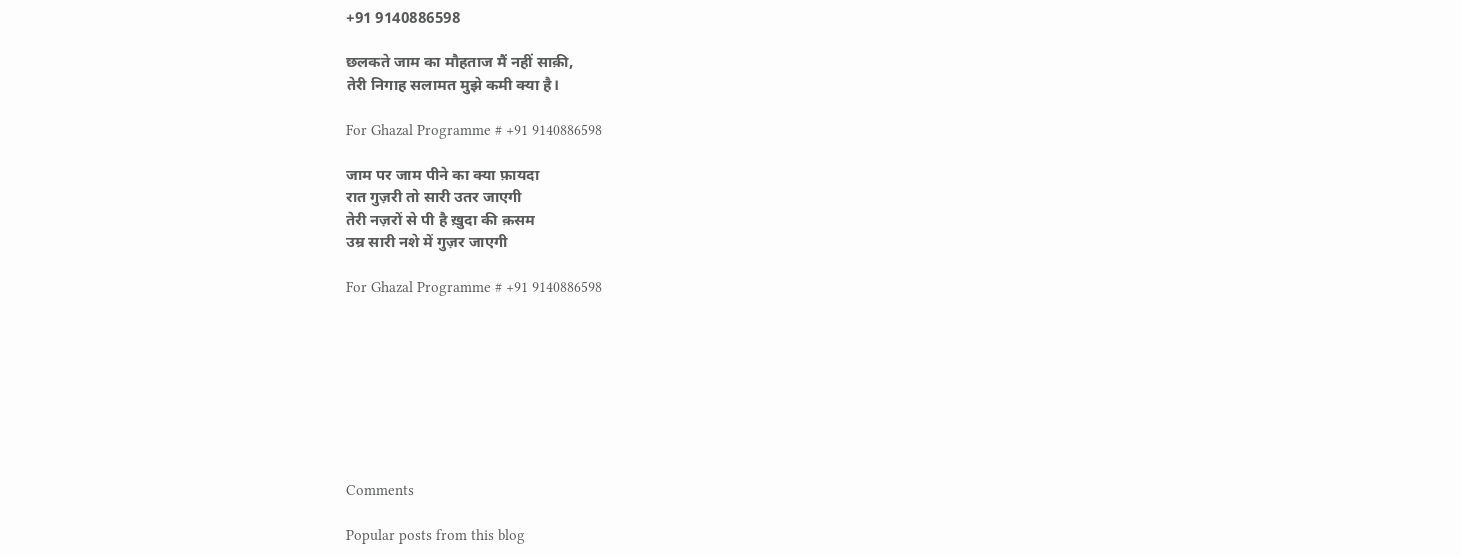+91 9140886598

छलकते जाम का मौहताज मैं नहीं साक़ी,
तेरी निगाह सलामत मुझे कमी क्या है।

For Ghazal Programme # +91 9140886598

जाम पर जाम पीने का क्या फ़ायदा
रात गुज़री तो सारी उतर जाएगी
तेरी नज़रों से पी है ख़ुदा की क़सम
उम्र सारी नशे में गुज़र जाएगी

For Ghazal Programme # +91 9140886598








Comments

Popular posts from this blog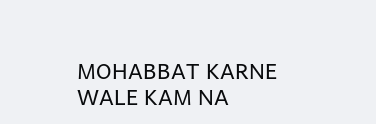MOHABBAT KARNE WALE KAM NA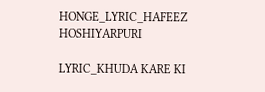HONGE_LYRIC_HAFEEZ HOSHIYARPURI

LYRIC_KHUDA KARE KI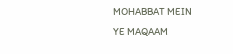MOHABBAT MEIN YE MAQAAM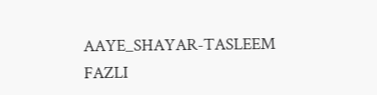AAYE_SHAYAR-TASLEEM FAZLI